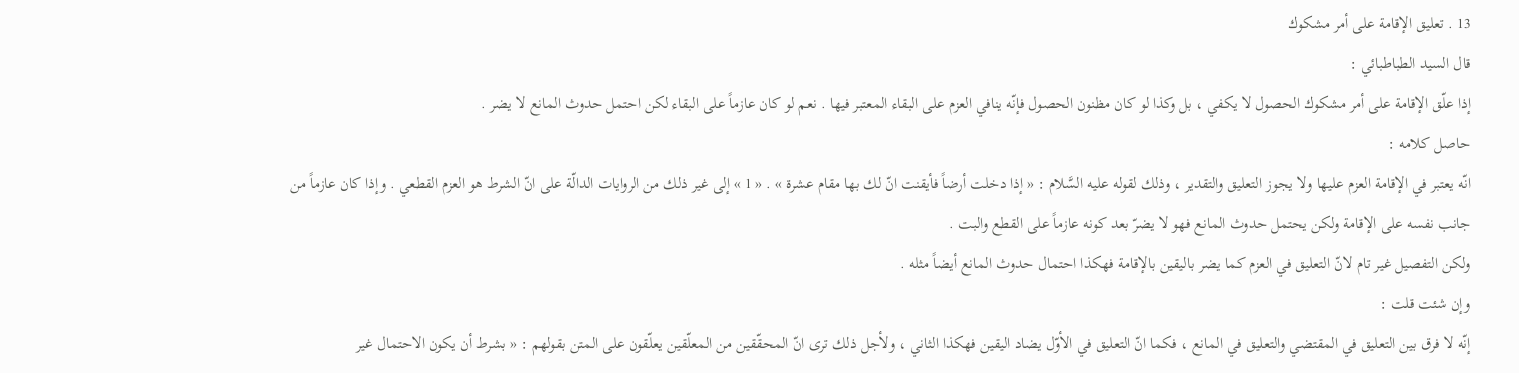13 . تعليق الإقامة على أمر مشكوك
قال السيد الطباطبائي :
إذا علّق الإقامة على أمر مشكوك الحصول لا يكفي ، بل وكذا لو كان مظنون الحصول فإنّه ينافي العزم على البقاء المعتبر فيها . نعم لو كان عازماً على البقاء لكن احتمل حدوث المانع لا يضر .
حاصل كلامه :
انّه يعتبر في الإقامة العزم عليها ولا يجوز التعليق والتقدير ، وذلك لقوله عليه السَّلام : « إذا دخلت أرضاً فأيقنت انّ لك بها مقام عشرة » . « 1 » إلى غير ذلك من الروايات الدالّة على انّ الشرط هو العزم القطعي . وإذا كان عازماً من جانب نفسه على الإقامة ولكن يحتمل حدوث المانع فهو لا يضرّ بعد كونه عازماً على القطع والبت .
ولكن التفصيل غير تام لانّ التعليق في العزم كما يضر باليقين بالإقامة فهكذا احتمال حدوث المانع أيضاً مثله .
وإن شئت قلت :
إنّه لا فرق بين التعليق في المقتضي والتعليق في المانع ، فكما انّ التعليق في الأوّل يضاد اليقين فهكذا الثاني ، ولأجل ذلك ترى انّ المحقّقين من المعلّقين يعلّقون على المتن بقولهم : « بشرط أن يكون الاحتمال غير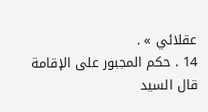عقلائي » .
14 . حكم المجبور على الإقامة
قال السيد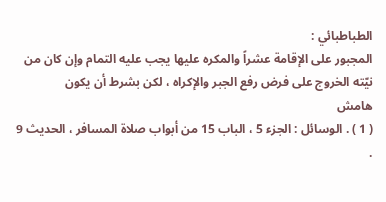الطباطبائي :
المجبور على الإقامة عشراً والمكره عليها يجب عليه التمام وإن كان من نيّته الخروج على فرض رفع الجبر والإكراه ، لكن بشرط أن يكون
هامش
( 1 ) . الوسائل : الجزء 5 ، الباب 15 من أبواب صلاة المسافر ، الحديث 9 .